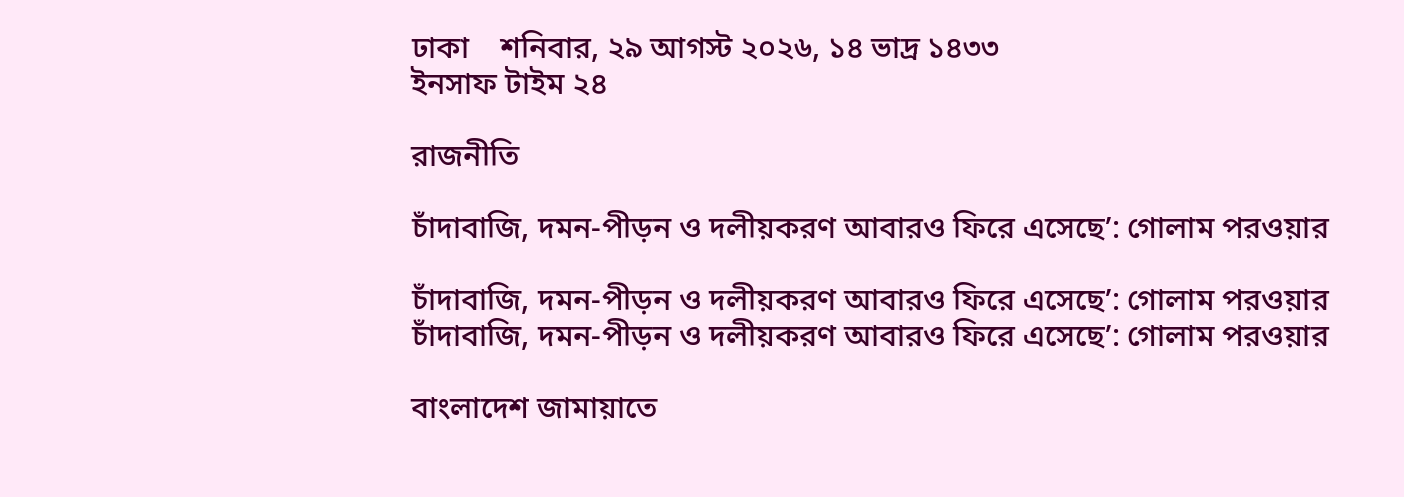ঢাকা    শনিবার, ২৯ আগস্ট ২০২৬, ১৪ ভাদ্র ১৪৩৩
ইনসাফ টাইম ২৪

রাজনীতি

চাঁদাবাজি, দমন-পীড়ন ও দলীয়করণ আবারও ফিরে এসেছে’: গোলাম পরওয়ার

চাঁদাবাজি, দমন-পীড়ন ও দলীয়করণ আবারও ফিরে এসেছে’: গোলাম পরওয়ার
চাঁদাবাজি, দমন-পীড়ন ও দলীয়করণ আবারও ফিরে এসেছে’: গোলাম পরওয়ার

বাংলাদেশ জামায়াতে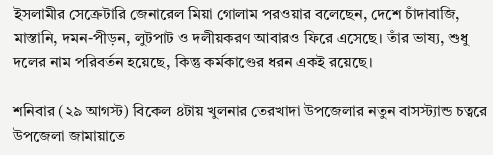ইসলামীর সেক্রেটারি জেনারেল মিয়া গোলাম পরওয়ার বলেছেন, দেশে চাঁদাবাজি, মাস্তানি, দমন-পীড়ন, লুটপাট ও দলীয়করণ আবারও ফিরে এসেছে। তাঁর ভাষ্য, শুধু দলের নাম পরিবর্তন হয়েছে, কিন্তু কর্মকাণ্ডের ধরন একই রয়েছে।

শনিবার (২৯ আগস্ট) বিকেল ৪টায় খুলনার তেরখাদা উপজেলার নতুন বাসস্ট্যান্ড চত্বরে উপজেলা জামায়াতে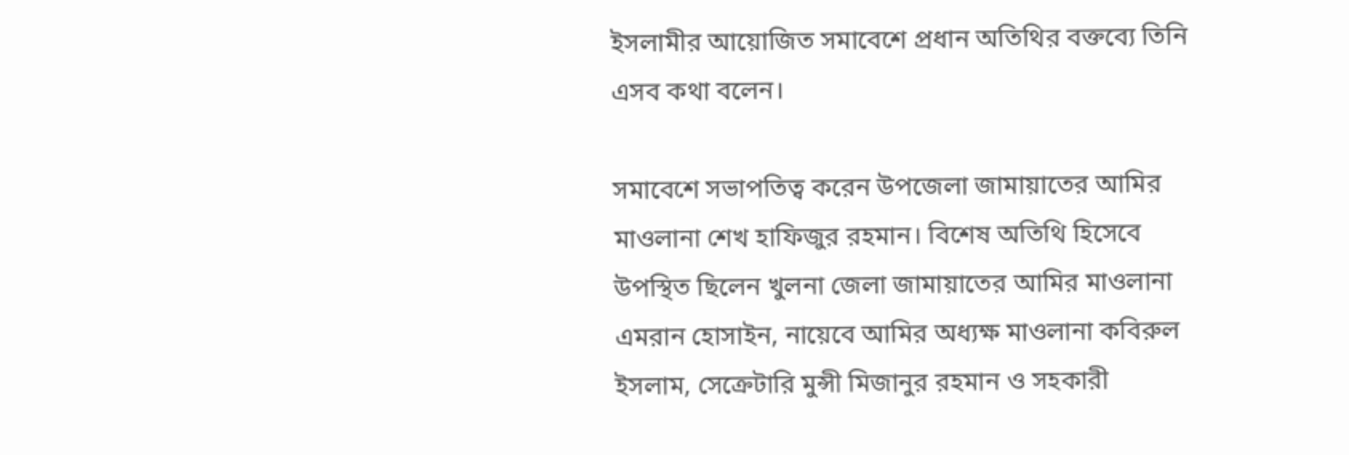ইসলামীর আয়োজিত সমাবেশে প্রধান অতিথির বক্তব্যে তিনি এসব কথা বলেন।

সমাবেশে সভাপতিত্ব করেন উপজেলা জামায়াতের আমির মাওলানা শেখ হাফিজুর রহমান। বিশেষ অতিথি হিসেবে উপস্থিত ছিলেন খুলনা জেলা জামায়াতের আমির মাওলানা এমরান হোসাইন, নায়েবে আমির অধ্যক্ষ মাওলানা কবিরুল ইসলাম, সেক্রেটারি মুন্সী মিজানুর রহমান ও সহকারী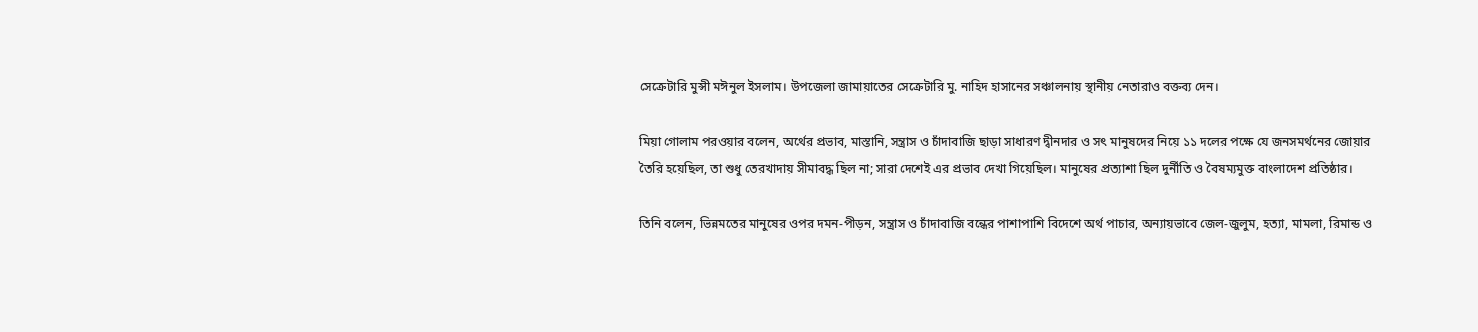সেক্রেটারি মুন্সী মঈনুল ইসলাম। উপজেলা জামায়াতের সেক্রেটারি মু. নাহিদ হাসানের সঞ্চালনায় স্থানীয় নেতারাও বক্তব্য দেন।

মিয়া গোলাম পরওয়ার বলেন, অর্থের প্রভাব, মাস্তানি, সন্ত্রাস ও চাঁদাবাজি ছাড়া সাধারণ দ্বীনদার ও সৎ মানুষদের নিয়ে ১১ দলের পক্ষে যে জনসমর্থনের জোয়ার তৈরি হয়েছিল, তা শুধু তেরখাদায় সীমাবদ্ধ ছিল না; সারা দেশেই এর প্রভাব দেখা গিয়েছিল। মানুষের প্রত্যাশা ছিল দুর্নীতি ও বৈষম্যমুক্ত বাংলাদেশ প্রতিষ্ঠার।

তিনি বলেন, ভিন্নমতের মানুষের ওপর দমন-পীড়ন, সন্ত্রাস ও চাঁদাবাজি বন্ধের পাশাপাশি বিদেশে অর্থ পাচার, অন্যায়ভাবে জেল-জুলুম, হত্যা, মামলা, রিমান্ড ও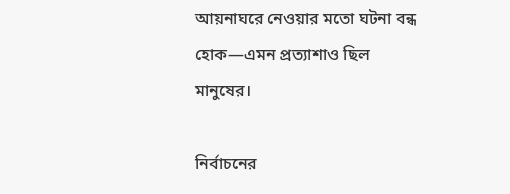আয়নাঘরে নেওয়ার মতো ঘটনা বন্ধ হোক—এমন প্রত্যাশাও ছিল মানুষের।

নির্বাচনের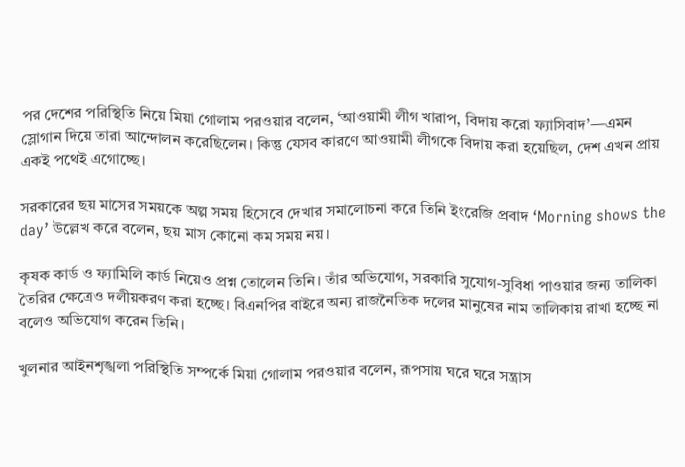পর দেশের পরিস্থিতি নিয়ে মিয়া গোলাম পরওয়ার বলেন, ‘আওয়ামী লীগ খারাপ, বিদায় করো ফ্যাসিবাদ’—এমন স্লোগান দিয়ে তারা আন্দোলন করেছিলেন। কিন্তু যেসব কারণে আওয়ামী লীগকে বিদায় করা হয়েছিল, দেশ এখন প্রায় একই পথেই এগোচ্ছে।

সরকারের ছয় মাসের সময়কে অল্প সময় হিসেবে দেখার সমালোচনা করে তিনি ইংরেজি প্রবাদ ‘Morning shows the day’ উল্লেখ করে বলেন, ছয় মাস কোনো কম সময় নয়।

কৃষক কার্ড ও ফ্যামিলি কার্ড নিয়েও প্রশ্ন তোলেন তিনি। তাঁর অভিযোগ, সরকারি সুযোগ-সুবিধা পাওয়ার জন্য তালিকা তৈরির ক্ষেত্রেও দলীয়করণ করা হচ্ছে। বিএনপির বাইরে অন্য রাজনৈতিক দলের মানুষের নাম তালিকায় রাখা হচ্ছে না বলেও অভিযোগ করেন তিনি।

খুলনার আইনশৃঙ্খলা পরিস্থিতি সম্পর্কে মিয়া গোলাম পরওয়ার বলেন, রূপসায় ঘরে ঘরে সন্ত্রাস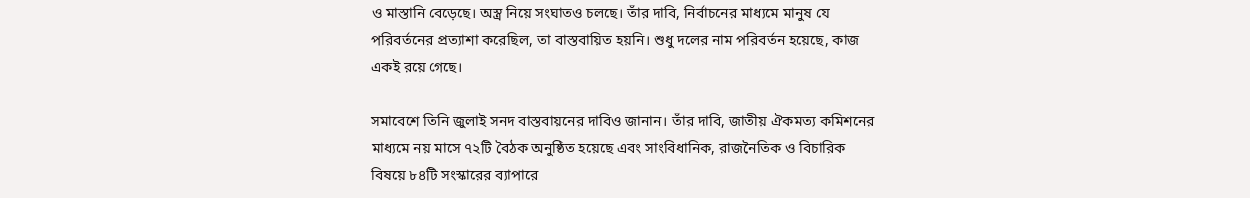ও মাস্তানি বেড়েছে। অস্ত্র নিয়ে সংঘাতও চলছে। তাঁর দাবি, নির্বাচনের মাধ্যমে মানুষ যে পরিবর্তনের প্রত্যাশা করেছিল, তা বাস্তবায়িত হয়নি। শুধু দলের নাম পরিবর্তন হয়েছে, কাজ একই রয়ে গেছে।

সমাবেশে তিনি জুলাই সনদ বাস্তবায়নের দাবিও জানান। তাঁর দাবি, জাতীয় ঐকমত্য কমিশনের মাধ্যমে নয় মাসে ৭২টি বৈঠক অনুষ্ঠিত হয়েছে এবং সাংবিধানিক, রাজনৈতিক ও বিচারিক বিষয়ে ৮৪টি সংস্কারের ব্যাপারে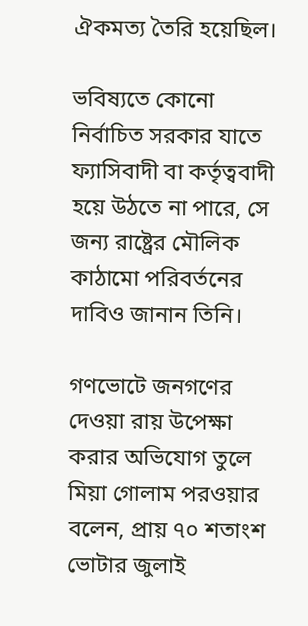ঐকমত্য তৈরি হয়েছিল।

ভবিষ্যতে কোনো নির্বাচিত সরকার যাতে ফ্যাসিবাদী বা কর্তৃত্ববাদী হয়ে উঠতে না পারে, সে জন্য রাষ্ট্রের মৌলিক কাঠামো পরিবর্তনের দাবিও জানান তিনি।

গণভোটে জনগণের দেওয়া রায় উপেক্ষা করার অভিযোগ তুলে মিয়া গোলাম পরওয়ার বলেন, প্রায় ৭০ শতাংশ ভোটার জুলাই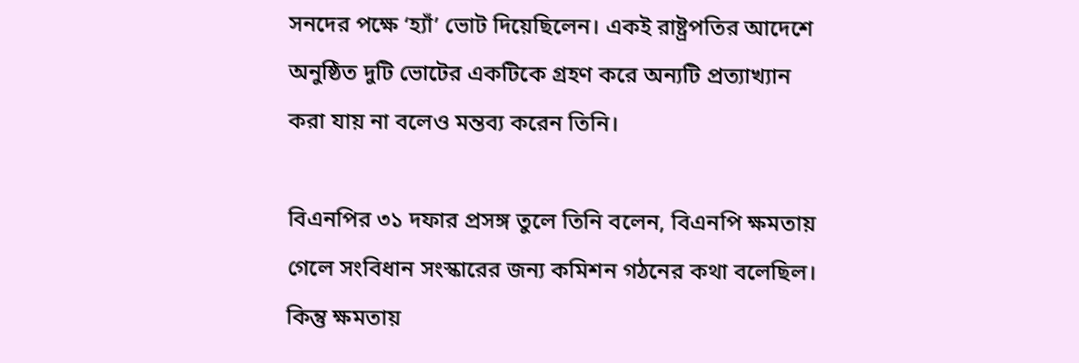সনদের পক্ষে ‘হ্যাঁ’ ভোট দিয়েছিলেন। একই রাষ্ট্রপতির আদেশে অনুষ্ঠিত দুটি ভোটের একটিকে গ্রহণ করে অন্যটি প্রত্যাখ্যান করা যায় না বলেও মন্তব্য করেন তিনি।

বিএনপির ৩১ দফার প্রসঙ্গ তুলে তিনি বলেন, বিএনপি ক্ষমতায় গেলে সংবিধান সংস্কারের জন্য কমিশন গঠনের কথা বলেছিল। কিন্তু ক্ষমতায়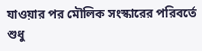যাওয়ার পর মৌলিক সংস্কারের পরিবর্তে শুধু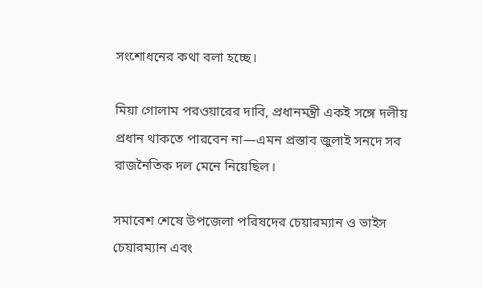সংশোধনের কথা বলা হচ্ছে।

মিয়া গোলাম পরওয়ারের দাবি, প্রধানমন্ত্রী একই সঙ্গে দলীয় প্রধান থাকতে পারবেন না—এমন প্রস্তাব জুলাই সনদে সব রাজনৈতিক দল মেনে নিয়েছিল।

সমাবেশ শেষে উপজেলা পরিষদের চেয়ারম্যান ও ভাইস চেয়ারম্যান এবং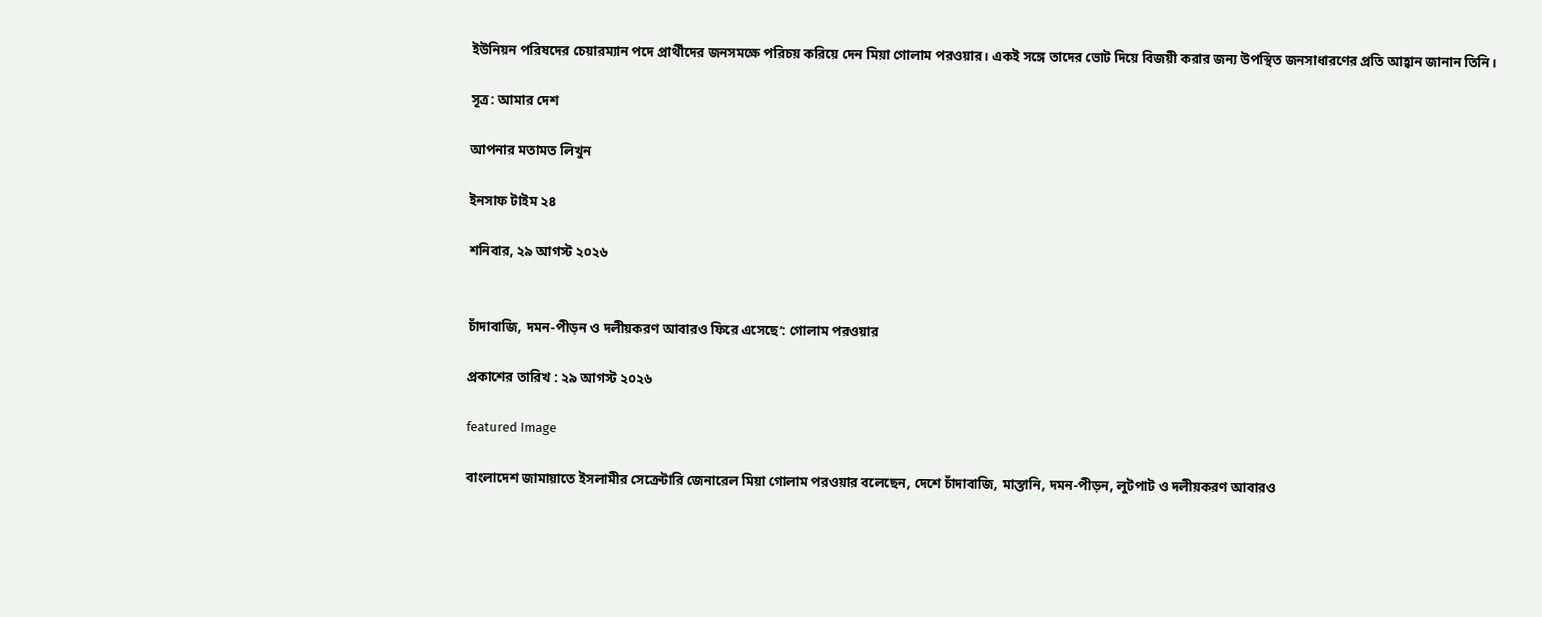ইউনিয়ন পরিষদের চেয়ারম্যান পদে প্রার্থীদের জনসমক্ষে পরিচয় করিয়ে দেন মিয়া গোলাম পরওয়ার। একই সঙ্গে তাদের ভোট দিয়ে বিজয়ী করার জন্য উপস্থিত জনসাধারণের প্রতি আহ্বান জানান তিনি।

সূত্র: আমার দেশ

আপনার মতামত লিখুন

ইনসাফ টাইম ২৪

শনিবার, ২৯ আগস্ট ২০২৬


চাঁদাবাজি, দমন-পীড়ন ও দলীয়করণ আবারও ফিরে এসেছে’: গোলাম পরওয়ার

প্রকাশের তারিখ : ২৯ আগস্ট ২০২৬

featured Image

বাংলাদেশ জামায়াতে ইসলামীর সেক্রেটারি জেনারেল মিয়া গোলাম পরওয়ার বলেছেন, দেশে চাঁদাবাজি, মাস্তানি, দমন-পীড়ন, লুটপাট ও দলীয়করণ আবারও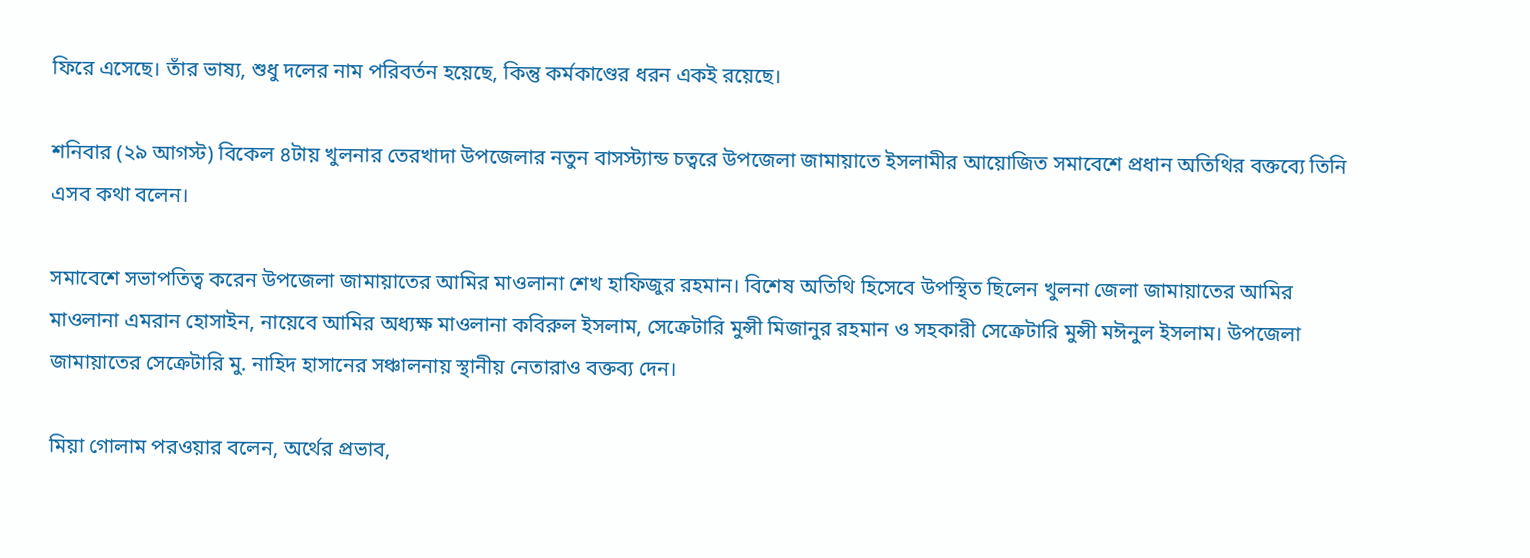ফিরে এসেছে। তাঁর ভাষ্য, শুধু দলের নাম পরিবর্তন হয়েছে, কিন্তু কর্মকাণ্ডের ধরন একই রয়েছে।

শনিবার (২৯ আগস্ট) বিকেল ৪টায় খুলনার তেরখাদা উপজেলার নতুন বাসস্ট্যান্ড চত্বরে উপজেলা জামায়াতে ইসলামীর আয়োজিত সমাবেশে প্রধান অতিথির বক্তব্যে তিনি এসব কথা বলেন।

সমাবেশে সভাপতিত্ব করেন উপজেলা জামায়াতের আমির মাওলানা শেখ হাফিজুর রহমান। বিশেষ অতিথি হিসেবে উপস্থিত ছিলেন খুলনা জেলা জামায়াতের আমির মাওলানা এমরান হোসাইন, নায়েবে আমির অধ্যক্ষ মাওলানা কবিরুল ইসলাম, সেক্রেটারি মুন্সী মিজানুর রহমান ও সহকারী সেক্রেটারি মুন্সী মঈনুল ইসলাম। উপজেলা জামায়াতের সেক্রেটারি মু. নাহিদ হাসানের সঞ্চালনায় স্থানীয় নেতারাও বক্তব্য দেন।

মিয়া গোলাম পরওয়ার বলেন, অর্থের প্রভাব,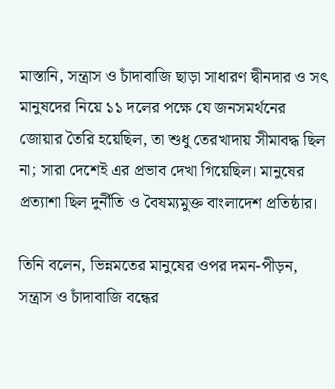মাস্তানি, সন্ত্রাস ও চাঁদাবাজি ছাড়া সাধারণ দ্বীনদার ও সৎ মানুষদের নিয়ে ১১ দলের পক্ষে যে জনসমর্থনের জোয়ার তৈরি হয়েছিল, তা শুধু তেরখাদায় সীমাবদ্ধ ছিল না; সারা দেশেই এর প্রভাব দেখা গিয়েছিল। মানুষের প্রত্যাশা ছিল দুর্নীতি ও বৈষম্যমুক্ত বাংলাদেশ প্রতিষ্ঠার।

তিনি বলেন, ভিন্নমতের মানুষের ওপর দমন-পীড়ন, সন্ত্রাস ও চাঁদাবাজি বন্ধের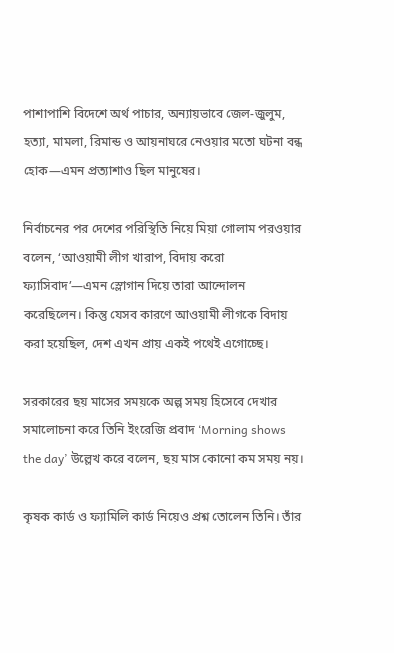পাশাপাশি বিদেশে অর্থ পাচার, অন্যায়ভাবে জেল-জুলুম, হত্যা, মামলা, রিমান্ড ও আয়নাঘরে নেওয়ার মতো ঘটনা বন্ধ হোক—এমন প্রত্যাশাও ছিল মানুষের।

নির্বাচনের পর দেশের পরিস্থিতি নিয়ে মিয়া গোলাম পরওয়ার বলেন, ‘আওয়ামী লীগ খারাপ, বিদায় করো ফ্যাসিবাদ’—এমন স্লোগান দিয়ে তারা আন্দোলন করেছিলেন। কিন্তু যেসব কারণে আওয়ামী লীগকে বিদায় করা হয়েছিল, দেশ এখন প্রায় একই পথেই এগোচ্ছে।

সরকারের ছয় মাসের সময়কে অল্প সময় হিসেবে দেখার সমালোচনা করে তিনি ইংরেজি প্রবাদ ‘Morning shows the day’ উল্লেখ করে বলেন, ছয় মাস কোনো কম সময় নয়।

কৃষক কার্ড ও ফ্যামিলি কার্ড নিয়েও প্রশ্ন তোলেন তিনি। তাঁর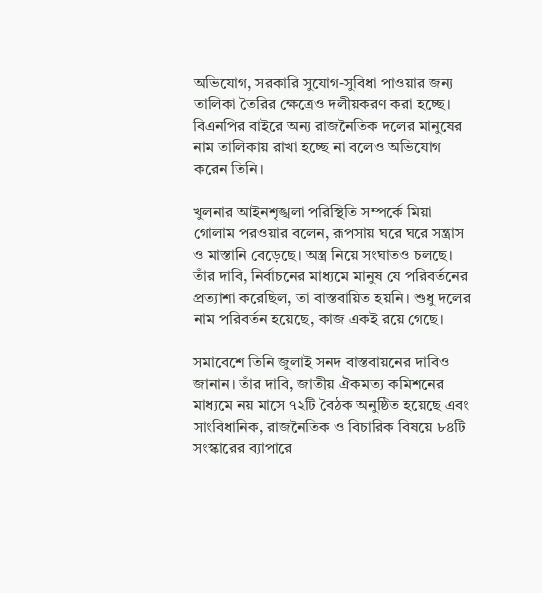অভিযোগ, সরকারি সুযোগ-সুবিধা পাওয়ার জন্য তালিকা তৈরির ক্ষেত্রেও দলীয়করণ করা হচ্ছে। বিএনপির বাইরে অন্য রাজনৈতিক দলের মানুষের নাম তালিকায় রাখা হচ্ছে না বলেও অভিযোগ করেন তিনি।

খুলনার আইনশৃঙ্খলা পরিস্থিতি সম্পর্কে মিয়া গোলাম পরওয়ার বলেন, রূপসায় ঘরে ঘরে সন্ত্রাস ও মাস্তানি বেড়েছে। অস্ত্র নিয়ে সংঘাতও চলছে। তাঁর দাবি, নির্বাচনের মাধ্যমে মানুষ যে পরিবর্তনের প্রত্যাশা করেছিল, তা বাস্তবায়িত হয়নি। শুধু দলের নাম পরিবর্তন হয়েছে, কাজ একই রয়ে গেছে।

সমাবেশে তিনি জুলাই সনদ বাস্তবায়নের দাবিও জানান। তাঁর দাবি, জাতীয় ঐকমত্য কমিশনের মাধ্যমে নয় মাসে ৭২টি বৈঠক অনুষ্ঠিত হয়েছে এবং সাংবিধানিক, রাজনৈতিক ও বিচারিক বিষয়ে ৮৪টি সংস্কারের ব্যাপারে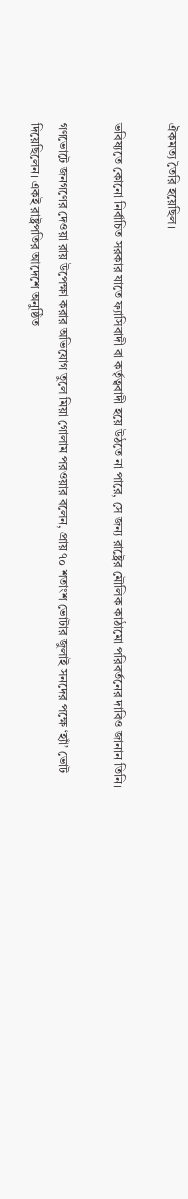ঐকমত্য তৈরি হয়েছিল।

ভবিষ্যতে কোনো নির্বাচিত সরকার যাতে ফ্যাসিবাদী বা কর্তৃত্ববাদী হয়ে উঠতে না পারে, সে জন্য রাষ্ট্রের মৌলিক কাঠামো পরিবর্তনের দাবিও জানান তিনি।

গণভোটে জনগণের দেওয়া রায় উপেক্ষা করার অভিযোগ তুলে মিয়া গোলাম পরওয়ার বলেন, প্রায় ৭০ শতাংশ ভোটার জুলাই সনদের পক্ষে ‘হ্যাঁ’ ভোট দিয়েছিলেন। একই রাষ্ট্রপতির আদেশে অনুষ্ঠিত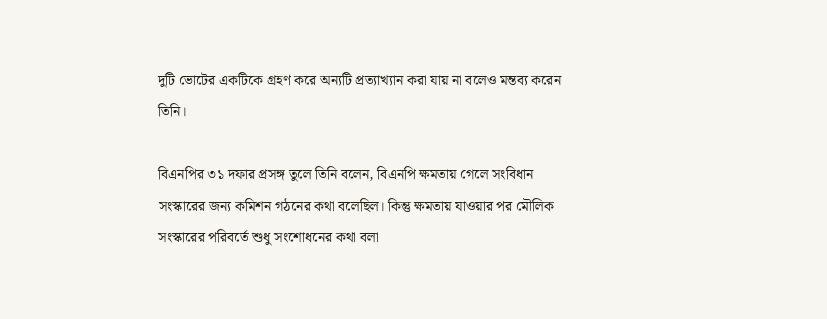দুটি ভোটের একটিকে গ্রহণ করে অন্যটি প্রত্যাখ্যান করা যায় না বলেও মন্তব্য করেন তিনি।

বিএনপির ৩১ দফার প্রসঙ্গ তুলে তিনি বলেন, বিএনপি ক্ষমতায় গেলে সংবিধান সংস্কারের জন্য কমিশন গঠনের কথা বলেছিল। কিন্তু ক্ষমতায় যাওয়ার পর মৌলিক সংস্কারের পরিবর্তে শুধু সংশোধনের কথা বলা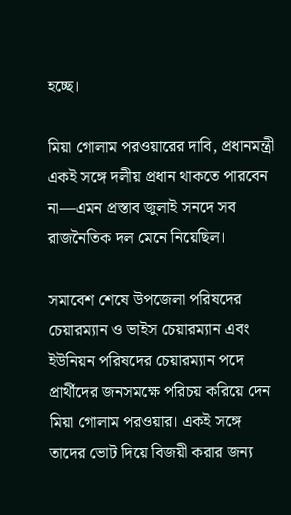হচ্ছে।

মিয়া গোলাম পরওয়ারের দাবি, প্রধানমন্ত্রী একই সঙ্গে দলীয় প্রধান থাকতে পারবেন না—এমন প্রস্তাব জুলাই সনদে সব রাজনৈতিক দল মেনে নিয়েছিল।

সমাবেশ শেষে উপজেলা পরিষদের চেয়ারম্যান ও ভাইস চেয়ারম্যান এবং ইউনিয়ন পরিষদের চেয়ারম্যান পদে প্রার্থীদের জনসমক্ষে পরিচয় করিয়ে দেন মিয়া গোলাম পরওয়ার। একই সঙ্গে তাদের ভোট দিয়ে বিজয়ী করার জন্য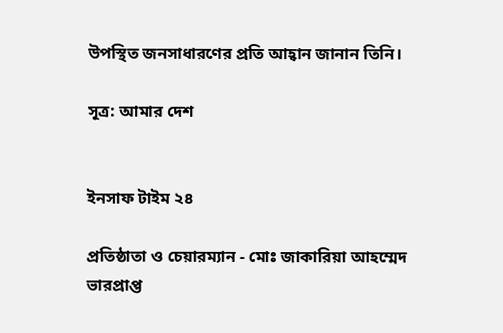উপস্থিত জনসাধারণের প্রতি আহ্বান জানান তিনি।

সূত্র: আমার দেশ


ইনসাফ টাইম ২৪

প্রতিষ্ঠাতা ও চেয়ারম্যান - মোঃ জাকারিয়া আহম্মেদ
ভারপ্রাপ্ত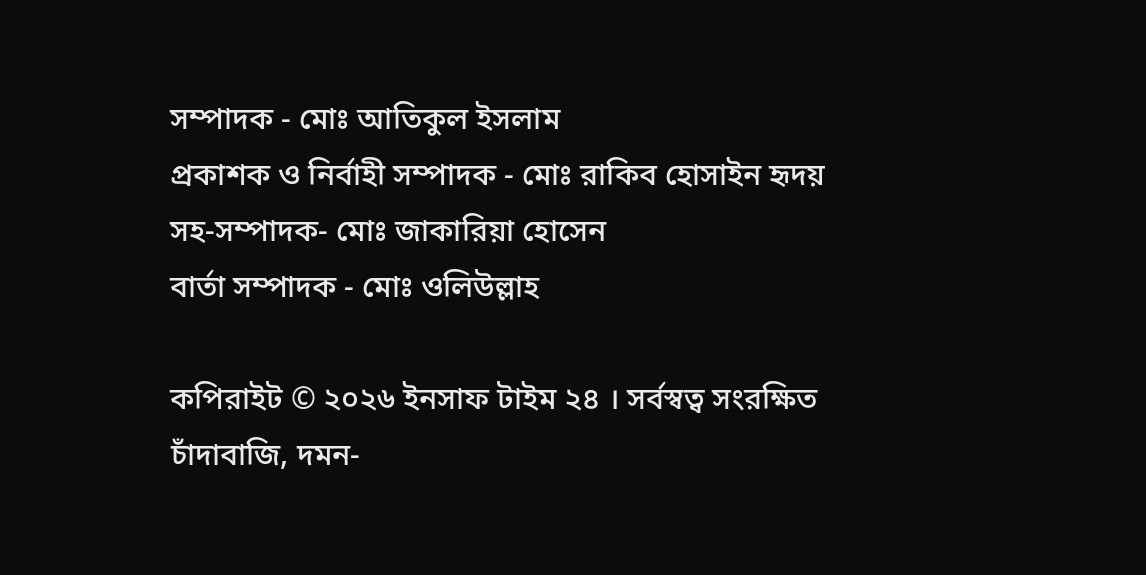সম্পাদক - মোঃ আতিকুল ইসলাম
প্রকাশক ও নির্বাহী সম্পাদক - মোঃ রাকিব হোসাইন হৃদয়
সহ-সম্পাদক- মোঃ জাকারিয়া হোসেন
বার্তা সম্পাদক - মোঃ ওলিউল্লাহ

কপিরাইট © ২০২৬ ইনসাফ টাইম ২৪ । সর্বস্বত্ব সংরক্ষিত
চাঁদাবাজি, দমন-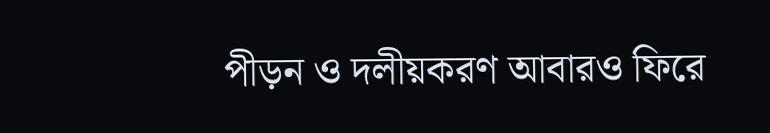পীড়ন ও দলীয়করণ আবারও ফিরে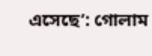এসেছে’: গোলাম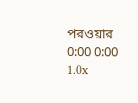পরওয়ার
0:00 0:00
1.0x